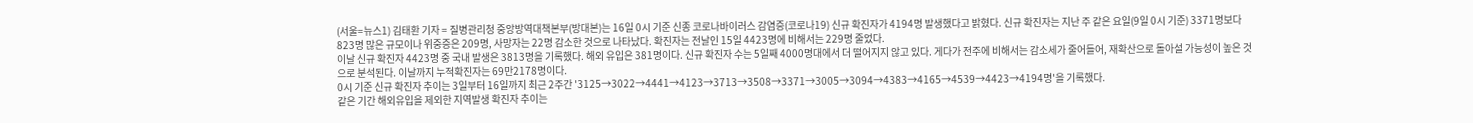(서울=뉴스1) 김태환 기자 = 질병관리청 중앙방역대책본부(방대본)는 16일 0시 기준 신종 코로나바이러스 감염증(코로나19) 신규 확진자가 4194명 발생했다고 밝혔다. 신규 확진자는 지난 주 같은 요일(9일 0시 기준) 3371명보다 823명 많은 규모이나 위중증은 209명, 사망자는 22명 감소한 것으로 나타났다. 확진자는 전날인 15일 4423명에 비해서는 229명 줄었다.
이날 신규 확진자 4423명 중 국내 발생은 3813명을 기록했다. 해외 유입은 381명이다. 신규 확진자 수는 5일째 4000명대에서 더 떨어지지 않고 있다. 게다가 전주에 비해서는 감소세가 줄어들어, 재확산으로 돌아설 가능성이 높은 것으로 분석된다. 이날까지 누적확진자는 69만2178명이다.
0시 기준 신규 확진자 추이는 3일부터 16일까지 최근 2주간 '3125→3022→4441→4123→3713→3508→3371→3005→3094→4383→4165→4539→4423→4194명'을 기록했다.
같은 기간 해외유입을 제외한 지역발생 확진자 추이는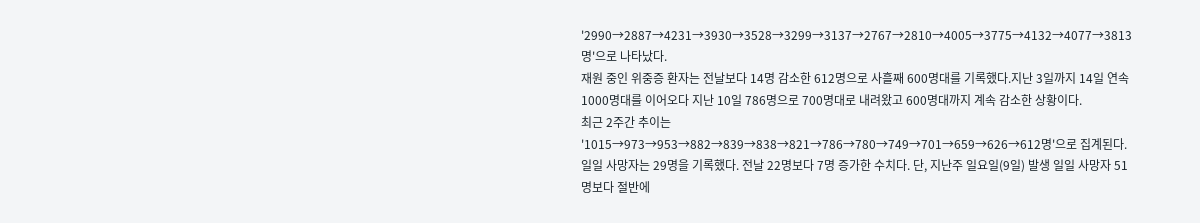'2990→2887→4231→3930→3528→3299→3137→2767→2810→4005→3775→4132→4077→3813명'으로 나타났다.
재원 중인 위중증 환자는 전날보다 14명 감소한 612명으로 사흘째 600명대를 기록했다.지난 3일까지 14일 연속 1000명대를 이어오다 지난 10일 786명으로 700명대로 내려왔고 600명대까지 계속 감소한 상황이다.
최근 2주간 추이는 '1015→973→953→882→839→838→821→786→780→749→701→659→626→612명'으로 집계된다.
일일 사망자는 29명을 기록했다. 전날 22명보다 7명 증가한 수치다. 단, 지난주 일요일(9일) 발생 일일 사망자 51명보다 절반에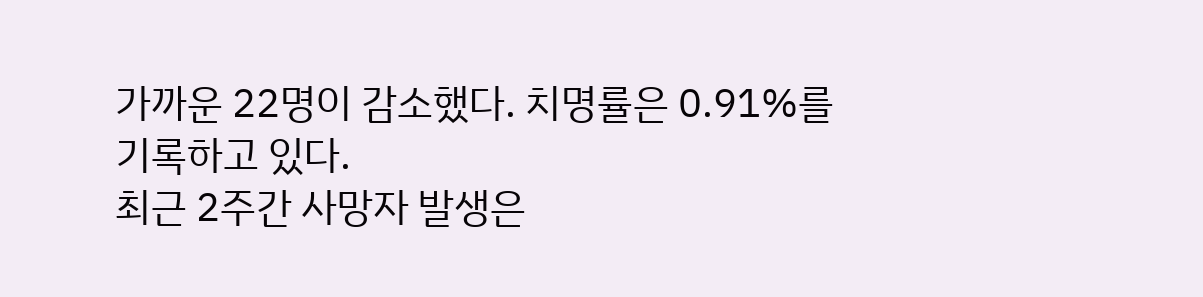가까운 22명이 감소했다. 치명률은 0.91%를 기록하고 있다.
최근 2주간 사망자 발생은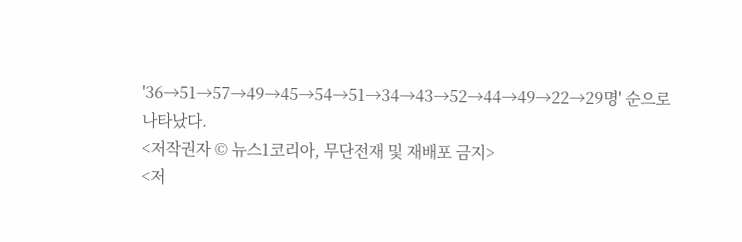'36→51→57→49→45→54→51→34→43→52→44→49→22→29명' 순으로 나타났다.
<저작권자 © 뉴스1코리아, 무단전재 및 재배포 금지>
<저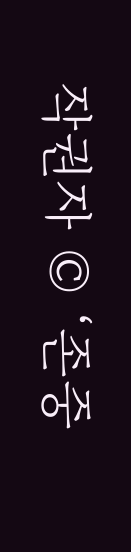작권자 © ‘존중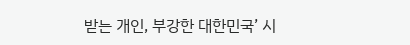받는 개인, 부강한 대한민국’ 시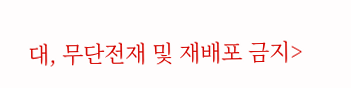대, 무단전재 및 재배포 금지>